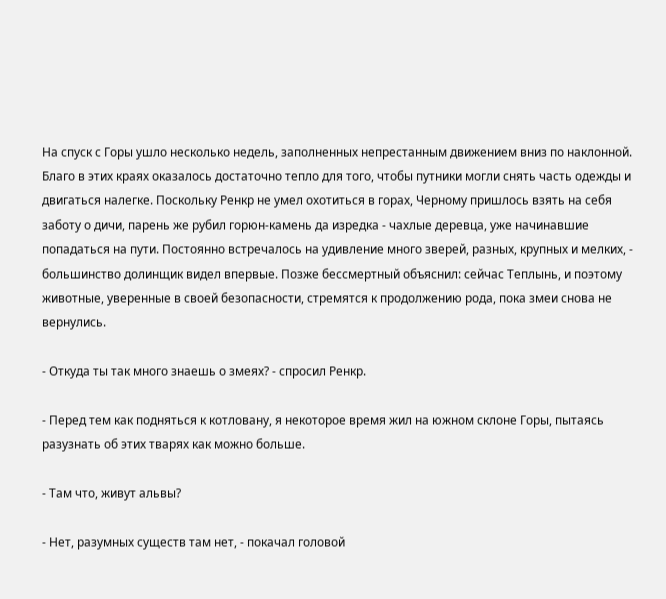На спуск с Горы ушло несколько недель, заполненных непрестанным движением вниз по наклонной. Благо в этих краях оказалось достаточно тепло для того, чтобы путники могли снять часть одежды и двигаться налегке. Поскольку Ренкр не умел охотиться в горах, Черному пришлось взять на себя заботу о дичи, парень же рубил горюн-камень да изредка - чахлые деревца, уже начинавшие попадаться на пути. Постоянно встречалось на удивление много зверей, разных, крупных и мелких, - большинство долинщик видел впервые. Позже бессмертный объяснил: сейчас Теплынь, и поэтому животные, уверенные в своей безопасности, стремятся к продолжению рода, пока змеи снова не вернулись.

- Откуда ты так много знаешь о змеях? - спросил Ренкр.

- Перед тем как подняться к котловану, я некоторое время жил на южном склоне Горы, пытаясь разузнать об этих тварях как можно больше.

- Там что, живут альвы?

- Нет, разумных существ там нет, - покачал головой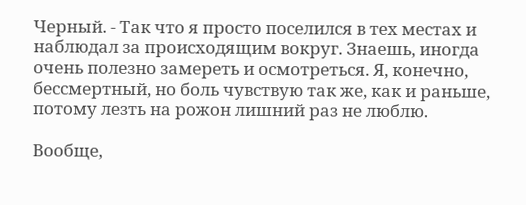Черный. - Так что я просто поселился в тех местах и наблюдал за происходящим вокруг. Знаешь, иногда очень полезно замереть и осмотреться. Я, конечно, бессмертный, но боль чувствую так же, как и раньше, потому лезть на рожон лишний раз не люблю.

Вообще,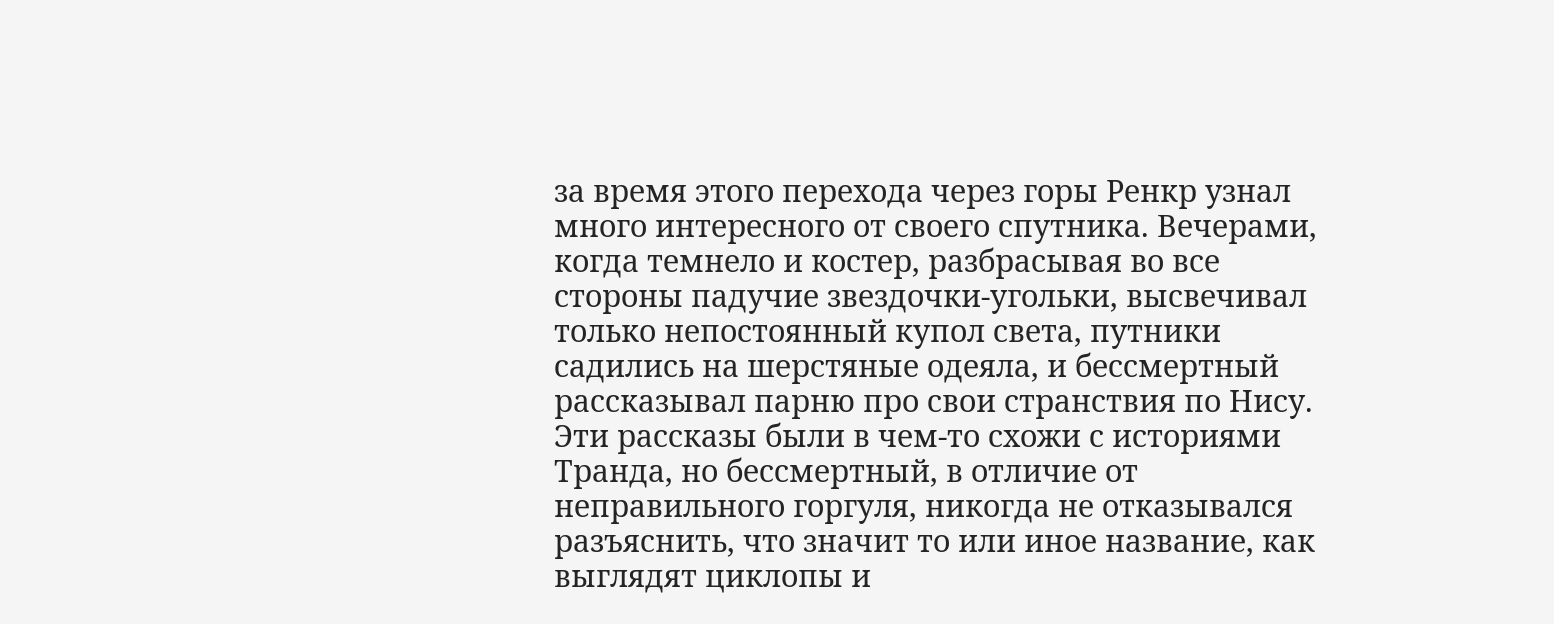за время этого перехода через горы Ренкр узнал много интересного от своего спутника. Вечерами, когда темнело и костер, разбрасывая во все стороны падучие звездочки-угольки, высвечивал только непостоянный купол света, путники садились на шерстяные одеяла, и бессмертный рассказывал парню про свои странствия по Нису. Эти рассказы были в чем-то схожи с историями Транда, но бессмертный, в отличие от неправильного горгуля, никогда не отказывался разъяснить, что значит то или иное название, как выглядят циклопы и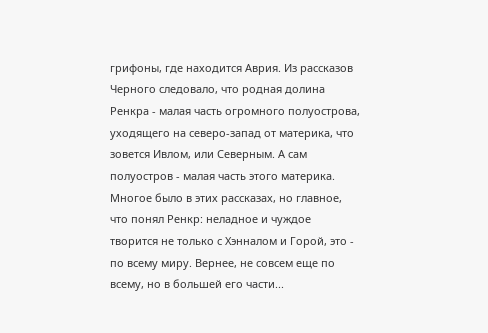грифоны, где находится Аврия. Из рассказов Черного следовало, что родная долина Ренкра - малая часть огромного полуострова, уходящего на северо-запад от материка, что зовется Ивлом, или Северным. А сам полуостров - малая часть этого материка. Многое было в этих рассказах, но главное, что понял Ренкр: неладное и чуждое творится не только с Хэнналом и Горой, это - по всему миру. Вернее, не совсем еще по всему, но в большей его части...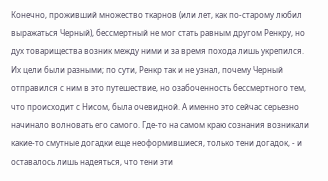Конечно, проживший множество ткарнов (или лет, как по-старому любил выражаться Черный), бессмертный не мог стать равным другом Ренкру, но дух товарищества возник между ними и за время похода лишь укрепился. Их цели были разными; по сути, Ренкр так и не узнал, почему Черный отправился с ним в это путешествие, но озабоченность бессмертного тем, что происходит с Нисом, была очевидной. А именно это сейчас серьезно начинало волновать его самого. Где-то на самом краю сознания возникали какие-то смутные догадки еще неоформившиеся, только тени догадок, - и оставалось лишь надеяться, что тени эти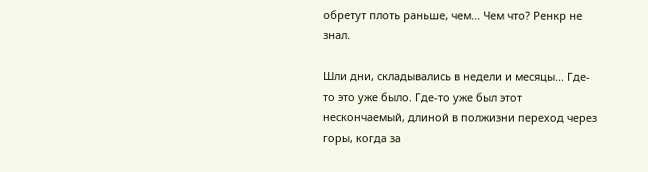обретут плоть раньше, чем... Чем что? Ренкр не знал.

Шли дни, складывались в недели и месяцы... Где-то это уже было. Где-то уже был этот нескончаемый, длиной в полжизни переход через горы, когда за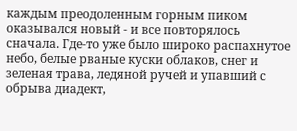каждым преодоленным горным пиком оказывался новый - и все повторялось сначала. Где-то уже было широко распахнутое небо, белые рваные куски облаков, снег и зеленая трава, ледяной ручей и упавший с обрыва диадект,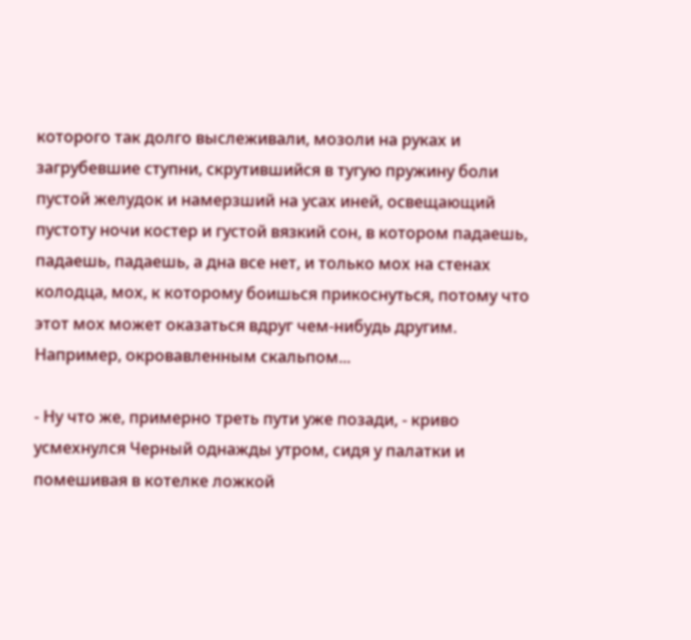которого так долго выслеживали, мозоли на руках и загрубевшие ступни, скрутившийся в тугую пружину боли пустой желудок и намерзший на усах иней, освещающий пустоту ночи костер и густой вязкий сон, в котором падаешь, падаешь, падаешь, а дна все нет, и только мох на стенах колодца, мох, к которому боишься прикоснуться, потому что этот мох может оказаться вдруг чем-нибудь другим. Например, окровавленным скальпом...

- Ну что же, примерно треть пути уже позади, - криво усмехнулся Черный однажды утром, сидя у палатки и помешивая в котелке ложкой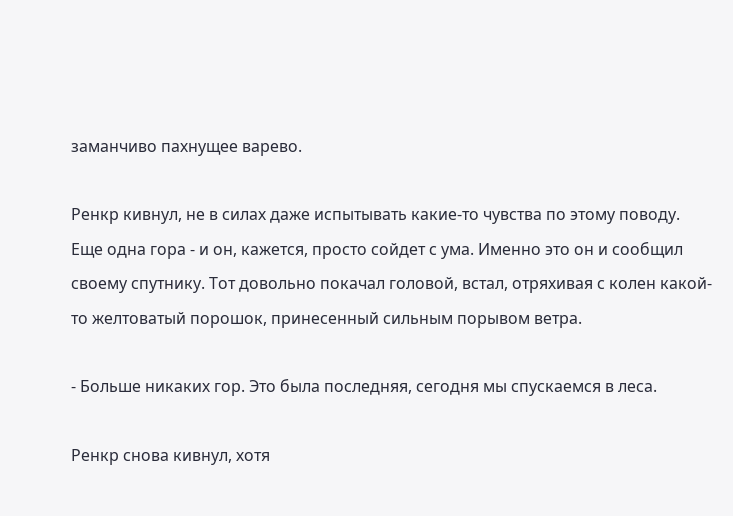заманчиво пахнущее варево.

Ренкр кивнул, не в силах даже испытывать какие-то чувства по этому поводу. Еще одна гора - и он, кажется, просто сойдет с ума. Именно это он и сообщил своему спутнику. Тот довольно покачал головой, встал, отряхивая с колен какой-то желтоватый порошок, принесенный сильным порывом ветра.

- Больше никаких гор. Это была последняя, сегодня мы спускаемся в леса.

Ренкр снова кивнул, хотя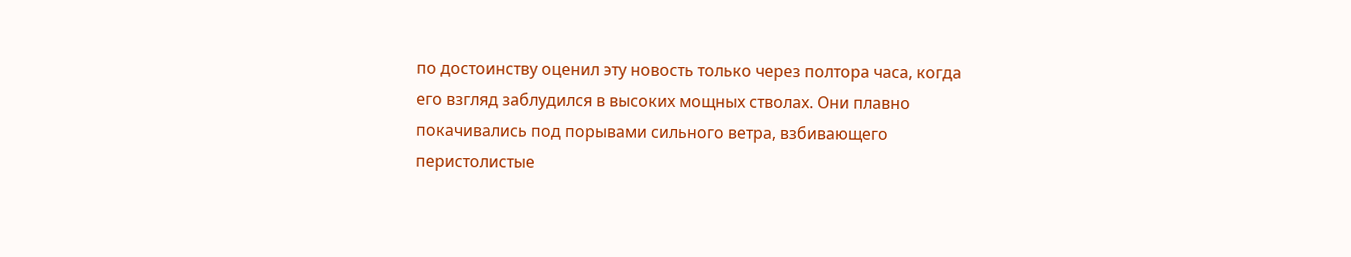по достоинству оценил эту новость только через полтора часа, когда его взгляд заблудился в высоких мощных стволах. Они плавно покачивались под порывами сильного ветра, взбивающего перистолистые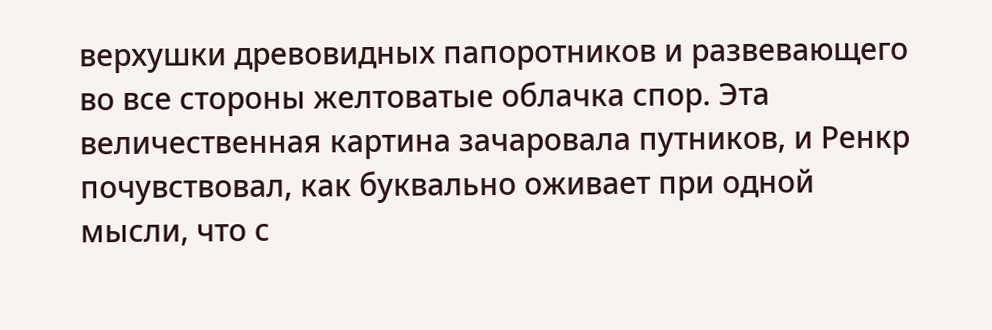верхушки древовидных папоротников и развевающего во все стороны желтоватые облачка спор. Эта величественная картина зачаровала путников, и Ренкр почувствовал, как буквально оживает при одной мысли, что с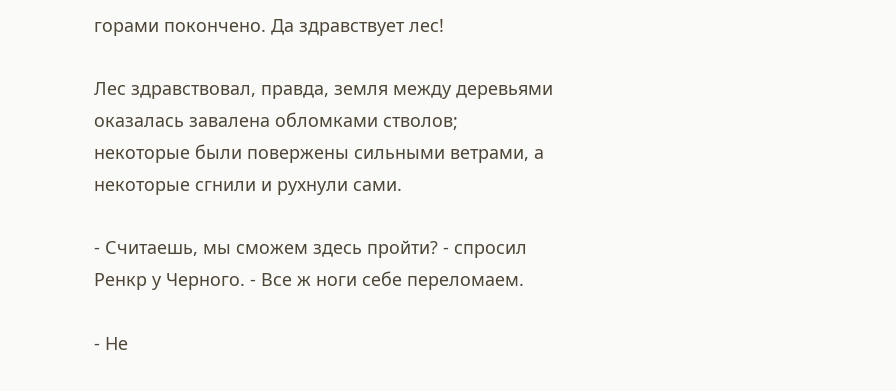горами покончено. Да здравствует лес!

Лес здравствовал, правда, земля между деревьями оказалась завалена обломками стволов; некоторые были повержены сильными ветрами, а некоторые сгнили и рухнули сами.

- Считаешь, мы сможем здесь пройти? - спросил Ренкр у Черного. - Все ж ноги себе переломаем.

- Не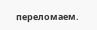переломаем.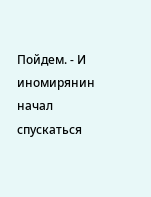Пойдем. - И иномирянин начал спускаться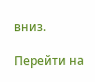вниз.

Перейти на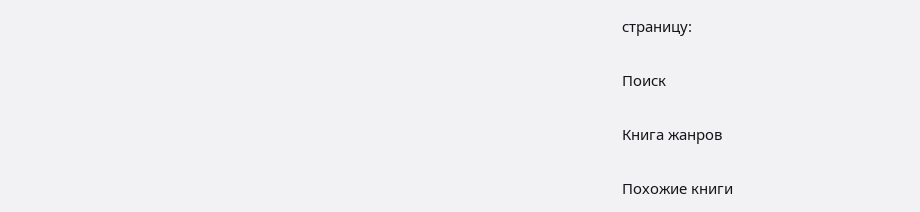страницу:

Поиск

Книга жанров

Похожие книги